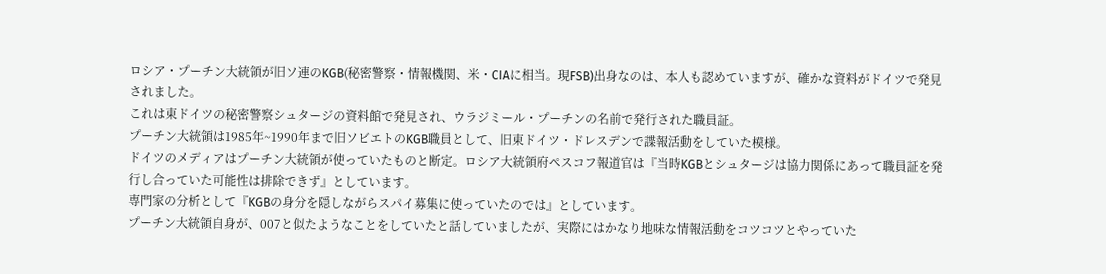ロシア・プーチン大統領が旧ソ連のKGB(秘密警察・情報機関、米・CIAに相当。現FSB)出身なのは、本人も認めていますが、確かな資料がドイツで発見されました。
これは東ドイツの秘密警察シュタージの資料館で発見され、ウラジミール・プーチンの名前で発行された職員証。
プーチン大統領は1985年~1990年まで旧ソビエトのKGB職員として、旧東ドイツ・ドレスデンで諜報活動をしていた模様。
ドイツのメディアはプーチン大統領が使っていたものと断定。ロシア大統領府ペスコフ報道官は『当時KGBとシュタージは協力関係にあって職員証を発行し合っていた可能性は排除できず』としています。
専門家の分析として『KGBの身分を隠しながらスパイ募集に使っていたのでは』としています。
プーチン大統領自身が、007と似たようなことをしていたと話していましたが、実際にはかなり地味な情報活動をコツコツとやっていた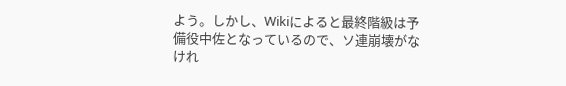よう。しかし、Wikiによると最終階級は予備役中佐となっているので、ソ連崩壊がなけれ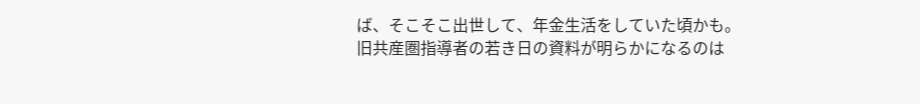ば、そこそこ出世して、年金生活をしていた頃かも。
旧共産圏指導者の若き日の資料が明らかになるのは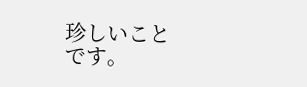珍しいことです。